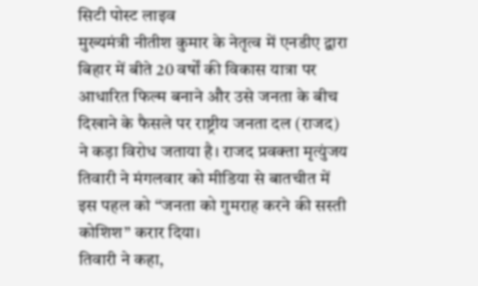सिटी पोस्ट लाइव
मुख्यमंत्री नीतीश कुमार के नेतृत्व में एनडीए द्वारा बिहार में बीते 20 वर्षों की विकास यात्रा पर आधारित फिल्म बनाने और उसे जनता के बीच दिखाने के फैसले पर राष्ट्रीय जनता दल (राजद) ने कड़ा विरोध जताया है। राजद प्रवक्ता मृत्युंजय तिवारी ने मंगलवार को मीडिया से बातचीत में इस पहल को “जनता को गुमराह करने की सस्ती कोशिश” करार दिया।
तिवारी ने कहा,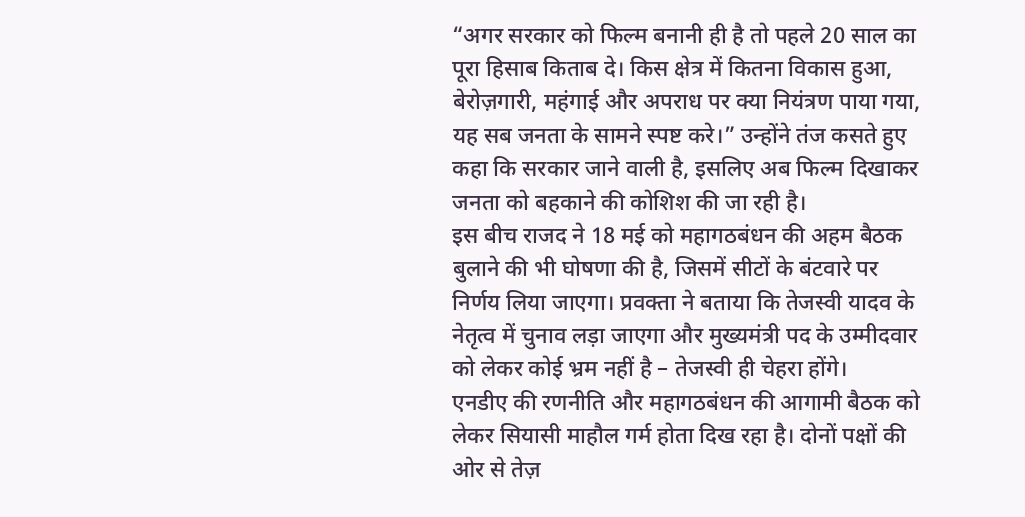“अगर सरकार को फिल्म बनानी ही है तो पहले 20 साल का पूरा हिसाब किताब दे। किस क्षेत्र में कितना विकास हुआ, बेरोज़गारी, महंगाई और अपराध पर क्या नियंत्रण पाया गया, यह सब जनता के सामने स्पष्ट करे।” उन्होंने तंज कसते हुए कहा कि सरकार जाने वाली है, इसलिए अब फिल्म दिखाकर जनता को बहकाने की कोशिश की जा रही है।
इस बीच राजद ने 18 मई को महागठबंधन की अहम बैठक बुलाने की भी घोषणा की है, जिसमें सीटों के बंटवारे पर निर्णय लिया जाएगा। प्रवक्ता ने बताया कि तेजस्वी यादव के नेतृत्व में चुनाव लड़ा जाएगा और मुख्यमंत्री पद के उम्मीदवार को लेकर कोई भ्रम नहीं है – तेजस्वी ही चेहरा होंगे।
एनडीए की रणनीति और महागठबंधन की आगामी बैठक को लेकर सियासी माहौल गर्म होता दिख रहा है। दोनों पक्षों की ओर से तेज़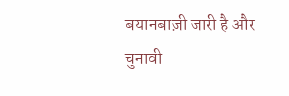बयानबाज़ी जारी है और चुनावी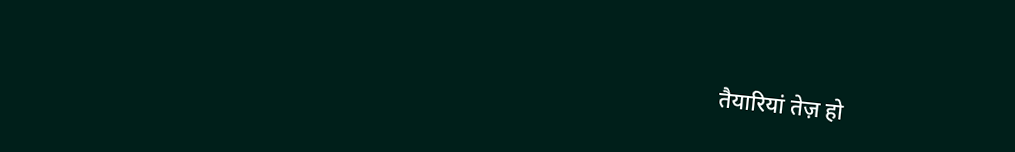तैयारियां तेज़ हो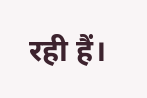रही हैं।